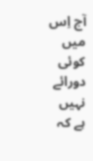آج اِس میں کوئی دورائے نہیں ہے کہ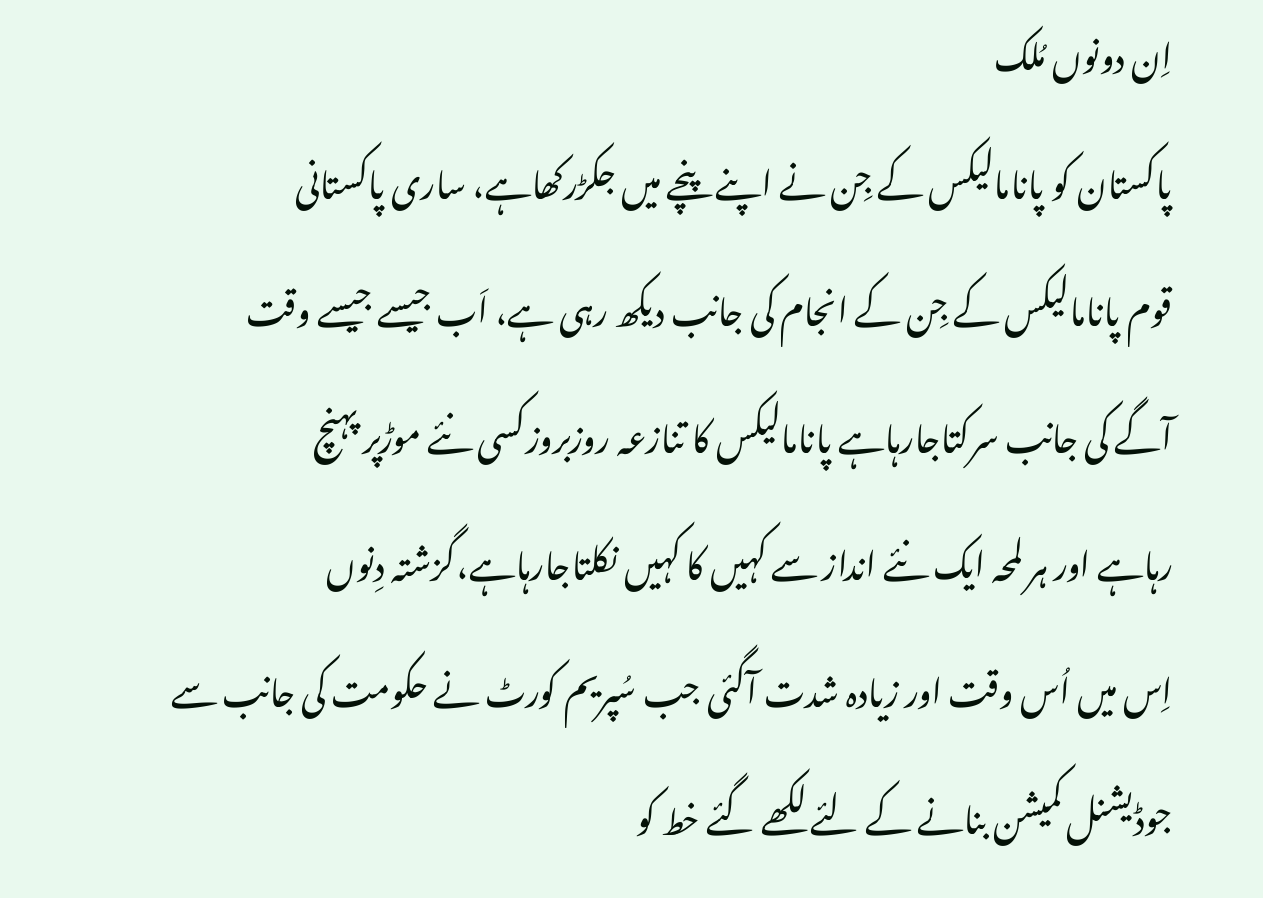اِن دونوں مُلک
پاکستان کو پانامالیکس کے جِن نے اپنے پنچے میں جکڑرکھاہے، ساری پاکستانی
قوم پانامالیکس کے جِن کے انجام کی جانب دیکھ رہی ہے، اَب جیسے جیسے وقت
آگے کی جانب سرکتاجارہاہے پانامالیکس کا تنازعہ روزبروزکسی نئے موڑپر پہنچ
رہاہے اور ہر لمحہ ایک نئے انداز سے کہیں کا کہیں نکلتاجارہاہے،گزشتہ دِنوں
اِس میں اُس وقت اور زیادہ شدت آگئی جب سُپریم کورٹ نے حکومت کی جانب سے
جوڈیشنل کمیشن بنانے کے لئے لکھے گئے خط کو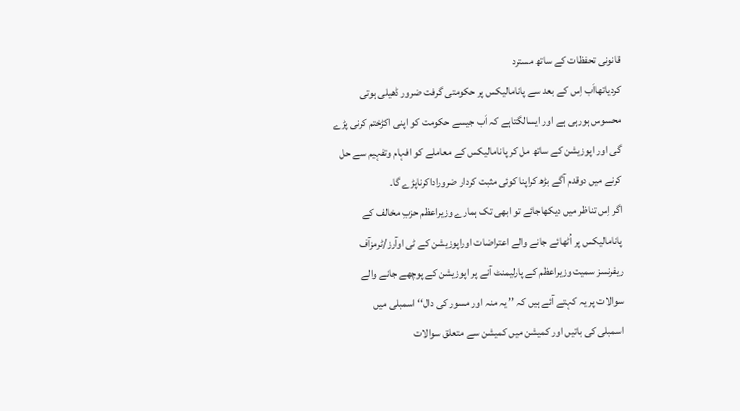قانونی تحفظات کے ساتھ مسترد
کردیاتھااَب اِس کے بعد سے پانامالیکس پر حکومتی گرفت ضرور ڈھیلی ہوتی
محسوس ہورہی ہے اور ایسالگتاہے کہ اَب جیسے حکومت کو اپنی اکڑختم کرنی پڑے
گی اور اپوزیشن کے ساتھ مل کر پانامالیکس کے معاملے کو افہام وتفہیم سے حل
کرنے میں دوقدم آگے بڑھ کراپنا کوئی مثبت کردار ضروراداکرناپڑے گا۔
اگر اِس تناظر میں دیکھاجائے تو ابھی تک ہمارے وزیراعظم حزبِ مخالف کے
پانامالیکس پر اُٹھائے جانے والے اعتراضات اوراپوزیشن کے ٹی اوآرز/ٹرمزآف
ریفرنسز سمیت وزیراعظم کے پارلیمنٹ آنے پر اپوزیشن کے پوچھے جانے والے
سوالات پر یہ کہتے آئے ہیں کہ ’’ یہ منہ اور مسور کی دال‘‘ اسمبلی میں
اسمبلی کی باتیں اور کمیشن میں کمیشن سے متعلق سوالات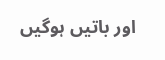اور باتیں ہوگیں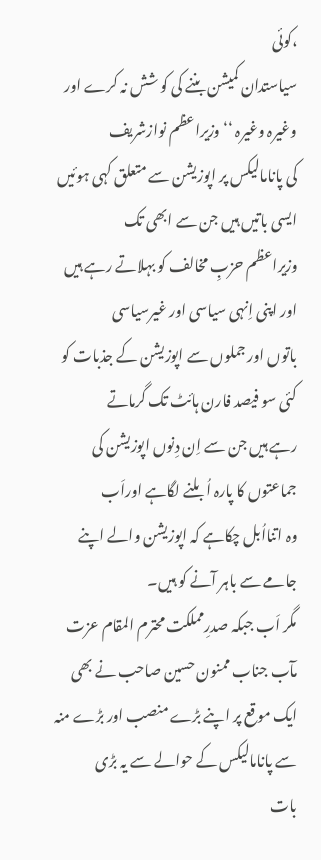،کوئی
سیاستدان کمیشن بننے کی کو شش نہ کرے اور وغیرہ وغیرہ ‘‘ وزیراعظم نوازشریف
کی پانامالیکس پر اپوزیشن سے متعلق کہی ہوئیں ایسی باتیں ہیں جن سے ابھی تک
وزیراعظم حزبِ مخالف کو بہلاتے رہے ہیں اور اپنی اِنہی سیاسی اور غیرسیاسی
باتوں اور جملوں سے اپوزیشن کے جذبات کو کئی سو فیصد فارن ہائٹ تک گرماتے
رہے ہیں جن سے اِن دِنوں اپوزیشن کی جماعتوں کا پارہ اُبلنے لگاہے اوراَب
وہ اتنااُبل چکاہے کہ اپوزیشن والے اپنے جامے سے باہر آنے کو ہیں۔
مگر اَب جبکہ صدرِمملکت محترم المقام عزت مآب جناب ممنون حسین صاحب نے بھی
ایک موقع پر اپنے بڑے منصب اور بڑے منہ سے پانامالیکس کے حوالے سے یہ بڑی
بات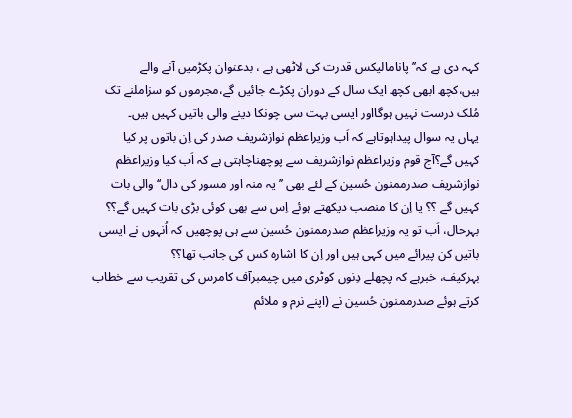کہہ دی ہے کہ’’ پانامالیکس قدرت کی لاٹھی ہے ، بدعنوان پکڑمیں آنے والے
ہیں،کچھ ابھی کچھ ایک سال کے دوران پکڑے جائیں گے،مجرموں کو سزاملنے تک
مُلک درست نہیں ہوگااور ایسی بہت سی چونکا دینے والی باتیں کہیں ہیں۔
یہاں یہ سوال پیداہوتاہے کہ اَب وزیراعظم نوازشریف صدر کی اِن باتوں پر کیا
کہیں گے؟آج قوم وزیراعظم نوازشریف سے پوچھناچاہتی ہے کہ اَب کیا وزیراعظم
نوازشریف صدرممنون حُسین کے لئے بھی ’’ یہ منہ اور مسور کی دال‘‘والی بات
کہیں گے ؟؟ یا اِن کا منصب دیکھتے ہوئے اِس سے بھی کوئی بڑی بات کہیں گے؟؟
بہرحال، اَب تو یہ وزیراعظم صدرممنون حُسین سے ہی پوچھیں کہ اُنہوں نے ایسی
باتیں کن پیرائے میں کہی ہیں اور اِن کا اشارہ کس کی جانب تھا؟؟
بہرکیف، خبرہے کہ پچھلے دِنوں کوٹری میں چیمبرآف کامرس کی تقریب سے خطاب
کرتے ہوئے صدرممنون حُسین نے (اپنے نرم و ملائم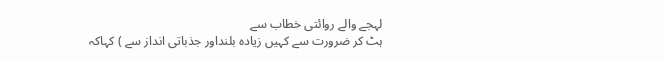لہجے والے روائتی خطاب سے
ہٹ کر ضرورت سے کہیں زیادہ بلنداور جذباتی انداز سے ) کہاکہ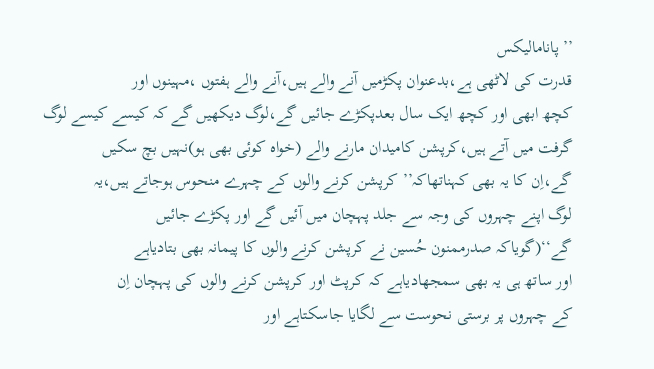’’ پانامالیکس
قدرت کی لاٹھی ہے،بدعنوان پکڑمیں آنے والے ہیں،آنے والے ہفتوں ،مہینوں اور
کچھ ابھی اور کچھ ایک سال بعدپکڑے جائیں گے،لوگ دیکھیں گے کہ کیسے کیسے لوگ
گرفت میں آتے ہیں،کرپشن کامیدان مارنے والے (خواہ کوئی بھی ہو)نہیں بچ سکیں
گے،اِن کا یہ بھی کہناتھاکہ’’کرپشن کرنے والوں کے چہرے منحوس ہوجاتے ہیں،یہ
لوگ اپنے چہروں کی وجہ سے جلد پہچان میں آئیں گے اور پکڑے جائیں
گے‘‘(گویاکہ صدرممنون حُسین نے کرپشن کرنے والوں کا پیمانہ بھی بتادیاہے
اور ساتھ ہی یہ بھی سمجھادیاہے کہ کرپٹ اور کرپشن کرنے والوں کی پہچان اِن
کے چہروں پر برستی نحوست سے لگایا جاسکتاہے اور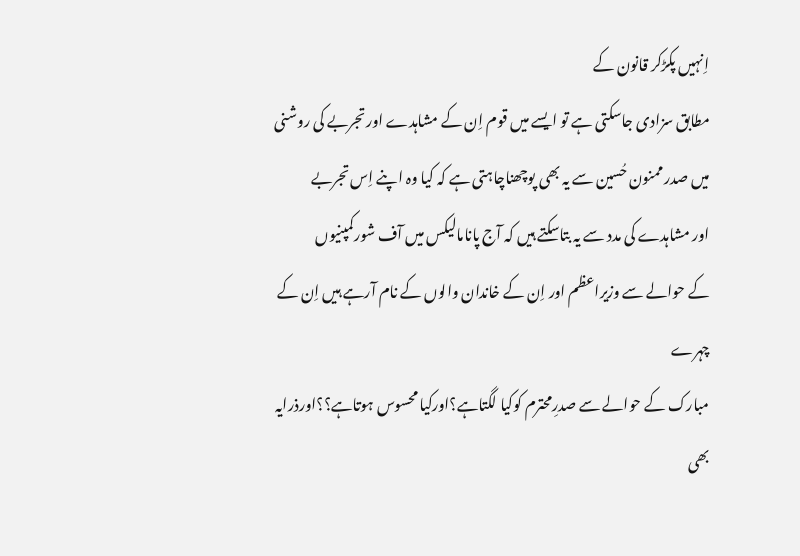اِنہیں پکڑکر قانون کے
مطابق سزادی جاسکتی ہے تو ایسے میں قوم اِن کے مشاہدے اور تجربے کی روشنی
میں صدر ممنون حُسین سے یہ بھی پوچھناچاہتی ہے کہ کیا وہ اپنے اِس تجربے
اور مشاہدے کی مدد سے یہ بتاسکتے ہیں کہ آج پانامالیکس میں آف شورکمپنیوں
کے حوالے سے وزیراعظم اور اِن کے خاندان والوں کے نام آرہے ہیں اِن کے چہرے
مبارک کے حوالے سے صدرِمحترم کوکیا لگتاہے؟اورکیا محسوس ہوتاہے؟؟اورذرایہ
بھی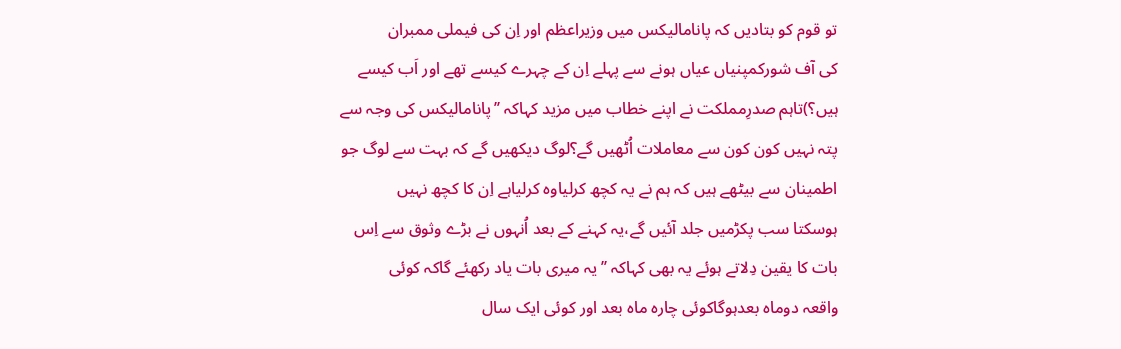تو قوم کو بتادیں کہ پانامالیکس میں وزیراعظم اور اِن کی فیملی ممبران
کی آف شورکمپنیاں عیاں ہونے سے پہلے اِن کے چہرے کیسے تھے اور اَب کیسے
ہیں؟)تاہم صدرِمملکت نے اپنے خطاب میں مزید کہاکہ ’’پانامالیکس کی وجہ سے
پتہ نہیں کون کون سے معاملات اُٹھیں گے؟لوگ دیکھیں گے کہ بہت سے لوگ جو
اطمینان سے بیٹھے ہیں کہ ہم نے یہ کچھ کرلیاوہ کرلیاہے اِن کا کچھ نہیں
ہوسکتا سب پکڑمیں جلد آئیں گے،یہ کہنے کے بعد اُنہوں نے بڑے وثوق سے اِس
بات کا یقین دِلاتے ہوئے یہ بھی کہاکہ ’’یہ میری بات یاد رکھئے گاکہ کوئی
واقعہ دوماہ بعدہوگاکوئی چارہ ماہ بعد اور کوئی ایک سال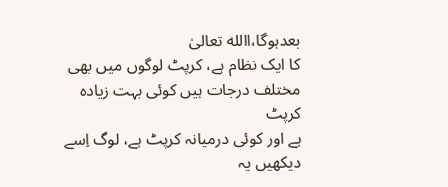بعدہوگا،االله تعالیٰ
کا ایک نظام ہے، کرپٹ لوگوں میں بھی مختلف درجات ہیں کوئی بہت زیادہ کرپٹ
ہے اور کوئی درمیانہ کرپٹ ہے، لوگ اِسے دیکھیں یہ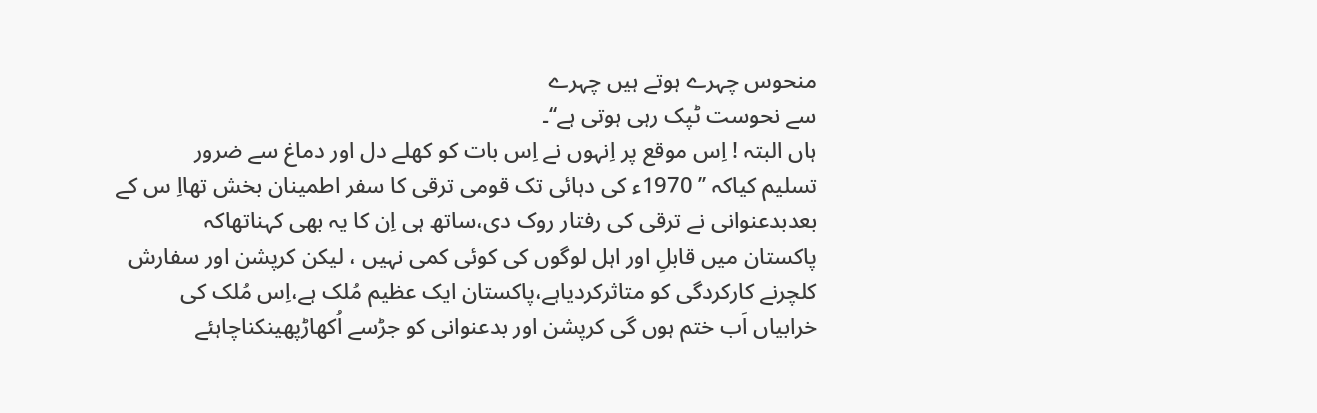منحوس چہرے ہوتے ہیں چہرے
سے نحوست ٹپک رہی ہوتی ہے‘‘۔
ہاں البتہ ! اِس موقع پر اِنہوں نے اِس بات کو کھلے دل اور دماغ سے ضرور
تسلیم کیاکہ ’’ 1970ء کی دہائی تک قومی ترقی کا سفر اطمینان بخش تھااِ س کے
بعدبدعنوانی نے ترقی کی رفتار روک دی،ساتھ ہی اِن کا یہ بھی کہناتھاکہ
پاکستان میں قابلِ اور اہل لوگوں کی کوئی کمی نہیں ، لیکن کرپشن اور سفارش
کلچرنے کارکردگی کو متاثرکردیاہے،پاکستان ایک عظیم مُلک ہے،اِس مُلک کی
خرابیاں اَب ختم ہوں گی کرپشن اور بدعنوانی کو جڑسے اُکھاڑپھینکناچاہئے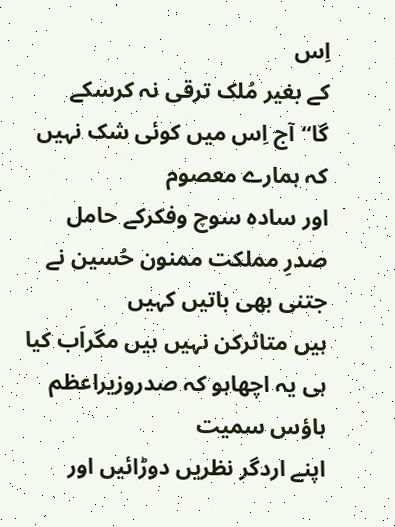اِس
کے بغیر مُلک ترقی نہ کرسکے گا‘‘آج اِس میں کوئی شک نہیں کہ ہمارے معصوم
اور سادہ سوچ وفکرکے حامل صدرِ مملکت ممنون حُسین نے جتنی بھی باتیں کہیں
ہیں متاثرکن نہیں ہیں مگراَب کیا ہی یہ اچھاہو کہ صدروزیراعظم ہاؤس سمیت
اپنے اردگر نظریں دوڑائیں اور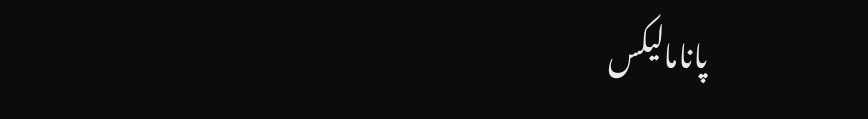پانامالیکس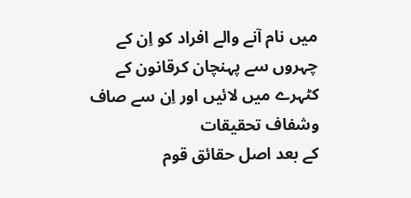میں نام آنے والے افراد کو اِن کے
چہروں سے پہنچان کرقانون کے کٹہرے میں لائیں اور اِن سے صاف وشفاف تحقیقات
کے بعد اصل حقائق قوم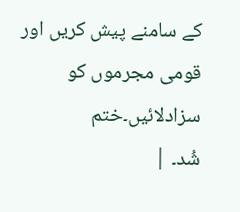کے سامنے پیش کریں اور قومی مجرموں کو سزادلائیں۔ختم
شُد۔ |